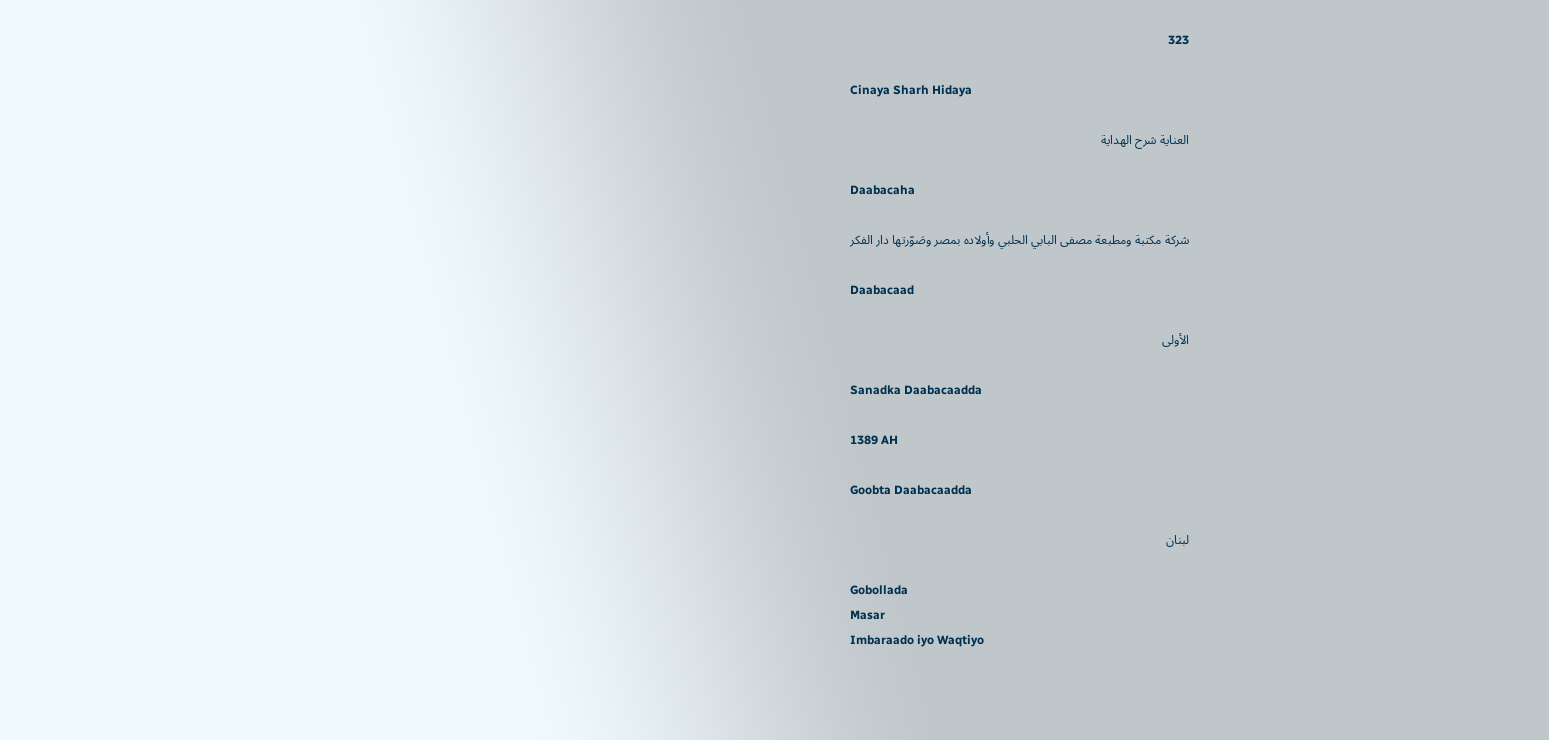323

Cinaya Sharh Hidaya

العناية شرح الهداية

Daabacaha

شركة مكتبة ومطبعة مصفى البابي الحلبي وأولاده بمصر وصَوّرتها دار الفكر

Daabacaad

الأولى

Sanadka Daabacaadda

1389 AH

Goobta Daabacaadda

لبنان

Gobollada
Masar
Imbaraado iyo Waqtiyo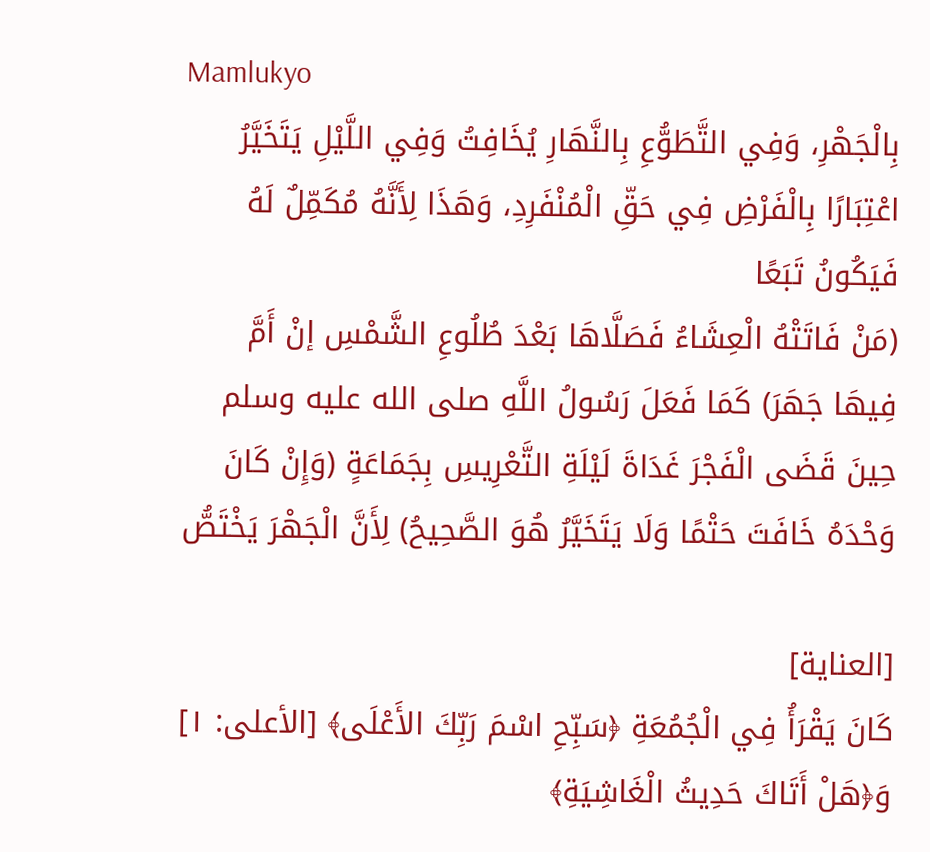Mamlukyo
بِالْجَهْرِ، وَفِي التَّطَوُّعِ بِالنَّهَارِ يُخَافِتُ وَفِي اللَّيْلِ يَتَخَيَّرُ اعْتِبَارًا بِالْفَرْضِ فِي حَقِّ الْمُنْفَرِدِ، وَهَذَا لِأَنَّهُ مُكَمِّلٌ لَهُ فَيَكُونُ تَبَعًا
(مَنْ فَاتَتْهُ الْعِشَاءُ فَصَلَّاهَا بَعْدَ طُلُوعِ الشَّمْسِ إنْ أَمَّ فِيهَا جَهَرَ) كَمَا فَعَلَ رَسُولُ اللَّهِ صلى الله عليه وسلم حِينَ قَضَى الْفَجْرَ غَدَاةَ لَيْلَةِ التَّعْرِيسِ بِجَمَاعَةٍ (وَإِنْ كَانَ وَحْدَهُ خَافَتَ حَتْمًا وَلَا يَتَخَيَّرُ هُوَ الصَّحِيحُ) لِأَنَّ الْجَهْرَ يَخْتَصُّ

[العناية]
كَانَ يَقْرَأُ فِي الْجُمُعَةِ ﴿سَبِّحِ اسْمَ رَبِّكَ الأَعْلَى﴾ [الأعلى: ١] وَ﴿هَلْ أَتَاكَ حَدِيثُ الْغَاشِيَةِ﴾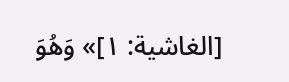[الغاشية: ١]» وَهُوَ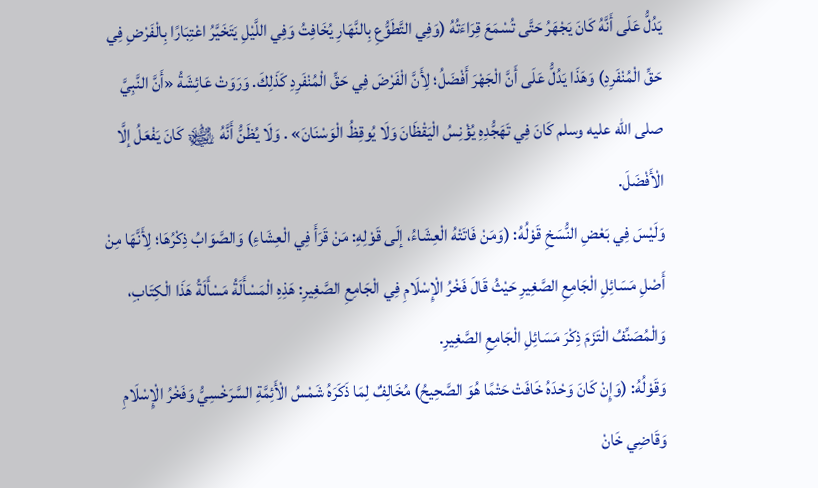يَدُلُّ عَلَى أَنَّهُ كَانَ يَجْهَرُ حَتَّى تُسْمَعَ قِرَاءَتُهُ (وَفِي التَّطَوُّعِ بِالنَّهَارِ يُخَافِتُ وَفِي اللَّيْلِ يَتَخَيَّرُ اعْتِبَارًا بِالْفَرْضِ فِي حَقِّ الْمُنْفَرِدِ) وَهَذَا يَدُلُّ عَلَى أَنَّ الْجَهْرَ أَفْضَلُ؛ لِأَنَّ الْفَرْضَ فِي حَقِّ الْمُنْفَرِدِ كَذَلِكَ. وَرَوَتْ عَائِشَةُ «أَنَّ النَّبِيَّ صلى الله عليه وسلم كَانَ فِي تَهَجُّدِهِ يُؤْنِسُ الْيَقْظَانَ وَلَا يُوقِظُ الْوَسْنَانَ» . وَلَا يُظَنُّ أَنَّهُ ﵊ كَانَ يَفْعَلُ إلَّا الْأَفْضَلَ.
وَلَيْسَ فِي بَعْضِ النُّسَخِ قَوْلُهُ: (وَمَنْ فَاتَتْهُ الْعِشَاءُ، إلَى قَوْلِهِ: مَنْ قَرَأَ فِي الْعِشَاءِ) وَالصَّوَابُ ذِكْرُهَا؛ لِأَنَّهَا مِنْ أَصْلِ مَسَائِلِ الْجَامِعِ الصَّغِيرِ حَيْثُ قَالَ فَخْرُ الْإِسْلَامِ فِي الْجَامِعِ الصَّغِيرِ: هَذِهِ الْمَسْأَلَةُ مَسْأَلَةُ هَذَا الْكِتَابِ، وَالْمُصَنِّفُ الْتَزَمَ ذِكْرَ مَسَائِلِ الْجَامِعِ الصَّغِيرِ.
وَقَوْلُهُ: (وَإِنْ كَانَ وَحْدَهُ خَافَتْ حَتْمًا هُوَ الصَّحِيحُ) مُخَالِفٌ لِمَا ذَكَرَهُ شَمْسُ الْأَئِمَّةِ السَّرَخْسِيُّ وَفَخْرُ الْإِسْلَامِ وَقَاضِي خَانْ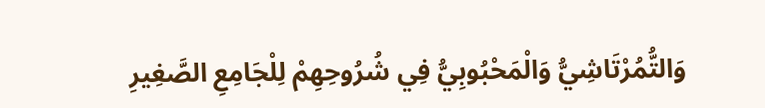وَالتُّمُرْتَاشِيُّ وَالْمَحْبُوبِيُّ فِي شُرُوحِهِمْ لِلْجَامِعِ الصَّغِيرِ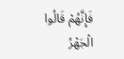فَإِنَّهُمْ قَالُوا الْجَهْرُ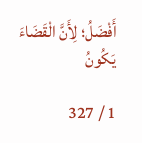أَفْضَلُ؛ لِأَنَّ الْقَضَاءَ يَكُونُ

1 / 327